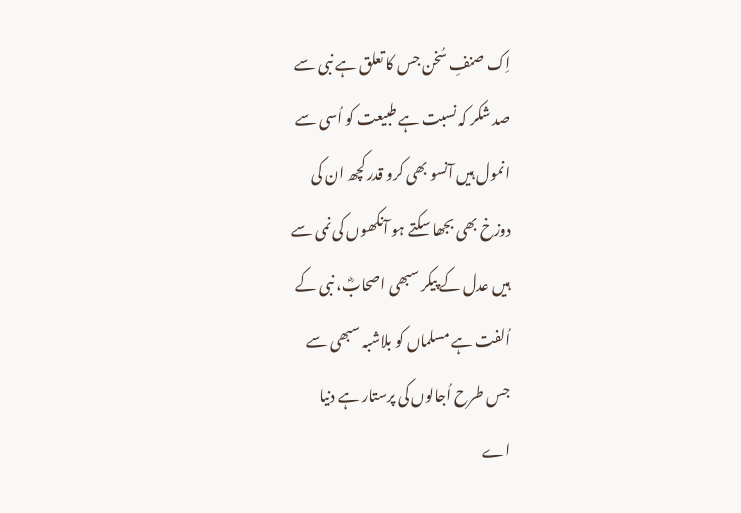اِک صنفِ سُخن جس کا تعلق ہے نبی سے
صد شکر کہ نسبت ہے طبیعت کو اُسی سے
انمول ہیں آنسو بھی کرو قدر کچھ ان کی
دوزخ بھی بجھا سکتے ہو آنکھوں کی نمی سے
ہیں عدل کے پیکر سبھی اصحابؓ، نبی کے
اُلفت ہے مسلماں کو بلاشبہ سبھی سے
جس طرح اُجالوں کی پرستار ہے دنیا
اے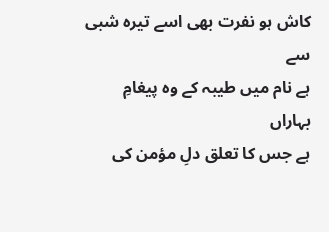کاش ہو نفرت بھی اسے تیرہ شبی سے
ہے نام میں طیبہ کے وہ پیغامِ بہاراں
ہے جس کا تعلق دلِ مؤمن کی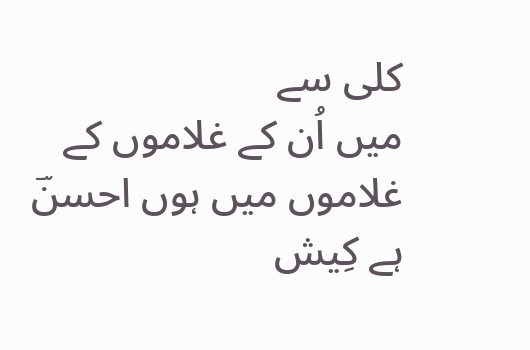کلی سے
میں اُن کے غلاموں کے غلاموں میں ہوں احسنؔ
ہے کِیش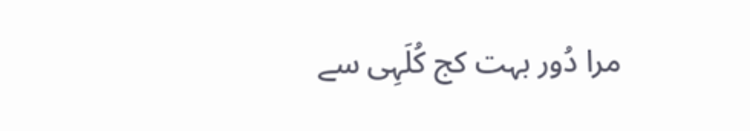مرا دُور بہت کج کُلَہِی سے